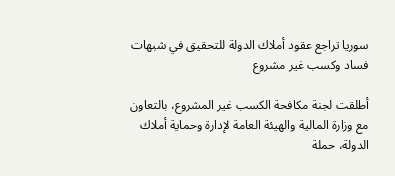سوريا تراجع عقود أملاك الدولة للتحقيق في شبهات فساد وكسب غير مشروع

أطلقت لجنة مكافحة الكسب غير المشروع، بالتعاون مع وزارة المالية والهيئة العامة لإدارة وحماية أملاك الدولة، حملة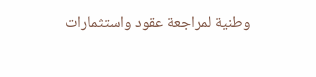وطنية لمراجعة عقود واستثمارات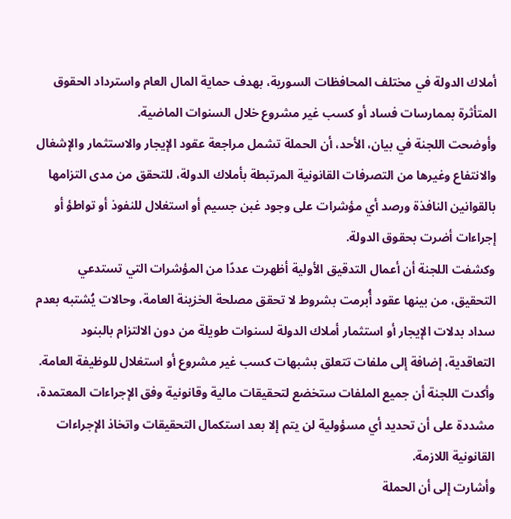أملاك الدولة في مختلف المحافظات السورية، بهدف حماية المال العام واسترداد الحقوق المتأثرة بممارسات فساد أو كسب غير مشروع خلال السنوات الماضية.
وأوضحت اللجنة في بيان، الأحد، أن الحملة تشمل مراجعة عقود الإيجار والاستثمار والإشغال والانتفاع وغيرها من التصرفات القانونية المرتبطة بأملاك الدولة، للتحقق من مدى التزامها بالقوانين النافذة ورصد أي مؤشرات على وجود غبن جسيم أو استغلال للنفوذ أو تواطؤ أو إجراءات أضرت بحقوق الدولة.
وكشفت اللجنة أن أعمال التدقيق الأولية أظهرت عددًا من المؤشرات التي تستدعي التحقيق، من بينها عقود أُبرمت بشروط لا تحقق مصلحة الخزينة العامة، وحالات يُشتبه بعدم سداد بدلات الإيجار أو استثمار أملاك الدولة لسنوات طويلة من دون الالتزام بالبنود التعاقدية، إضافة إلى ملفات تتعلق بشبهات كسب غير مشروع أو استغلال للوظيفة العامة.
وأكدت اللجنة أن جميع الملفات ستخضع لتحقيقات مالية وقانونية وفق الإجراءات المعتمدة، مشددة على أن تحديد أي مسؤولية لن يتم إلا بعد استكمال التحقيقات واتخاذ الإجراءات القانونية اللازمة.
وأشارت إلى أن الحملة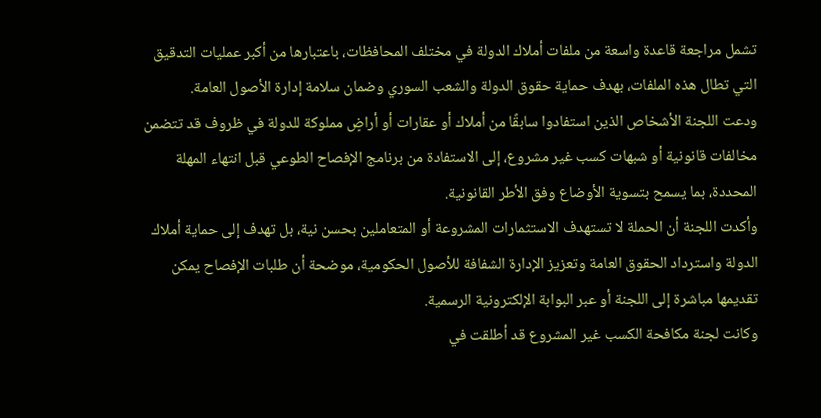تشمل مراجعة قاعدة واسعة من ملفات أملاك الدولة في مختلف المحافظات، باعتبارها من أكبر عمليات التدقيق التي تطال هذه الملفات، بهدف حماية حقوق الدولة والشعب السوري وضمان سلامة إدارة الأصول العامة.
ودعت اللجنة الأشخاص الذين استفادوا سابقًا من أملاك أو عقارات أو أراضٍ مملوكة للدولة في ظروف قد تتضمن مخالفات قانونية أو شبهات كسب غير مشروع، إلى الاستفادة من برنامج الإفصاح الطوعي قبل انتهاء المهلة المحددة، بما يسمح بتسوية الأوضاع وفق الأطر القانونية.
وأكدت اللجنة أن الحملة لا تستهدف الاستثمارات المشروعة أو المتعاملين بحسن نية، بل تهدف إلى حماية أملاك الدولة واسترداد الحقوق العامة وتعزيز الإدارة الشفافة للأصول الحكومية، موضحة أن طلبات الإفصاح يمكن تقديمها مباشرة إلى اللجنة أو عبر البوابة الإلكترونية الرسمية.
وكانت لجنة مكافحة الكسب غير المشروع قد أطلقت في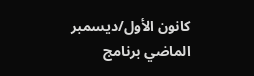كانون الأول/ديسمبر الماضي برنامج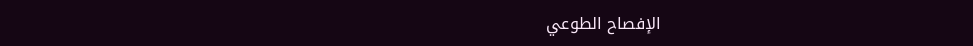الإفصاح الطوعي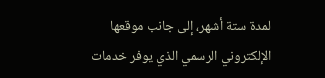لمدة ستة أشهر، إلى جانب موقعها الإلكتروني الرسمي الذي يوفر خدمات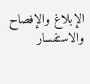الإبلاغ والإفصاح والاستفسار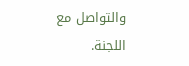والتواصل مع اللجنة.